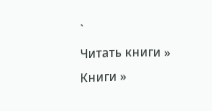`
Читать книги » Книги »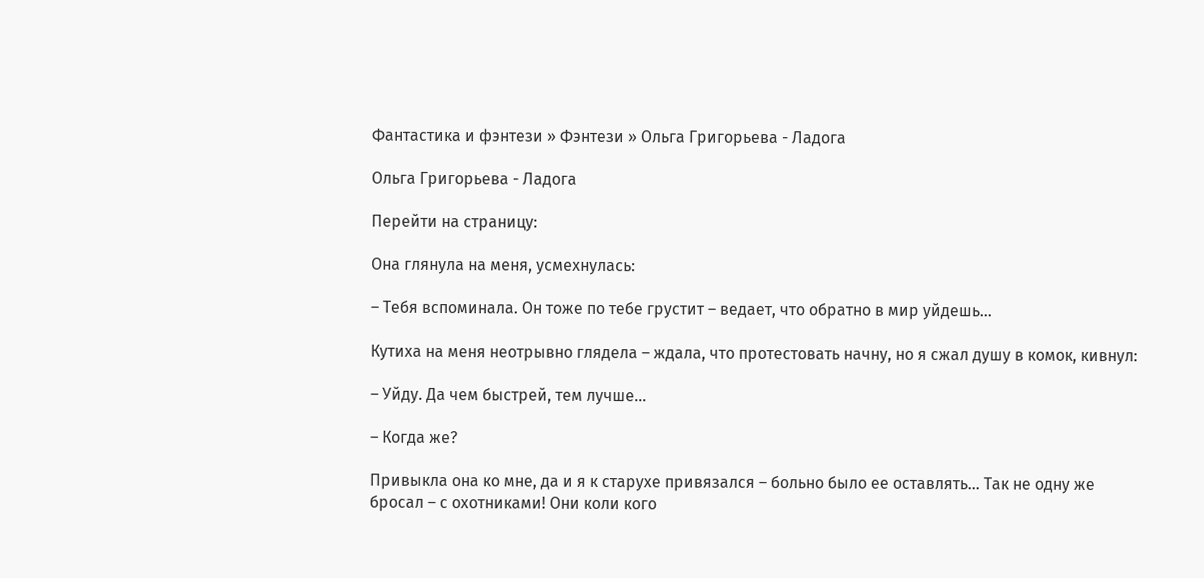Фантастика и фэнтези » Фэнтези » Ольга Григорьева - Ладога

Ольга Григорьева - Ладога

Перейти на страницу:

Она глянула на меня, усмехнулась:

– Тебя вспоминала. Он тоже по тебе грустит – ведает, что обратно в мир уйдешь…

Кутиха на меня неотрывно глядела – ждала, что протестовать начну, но я сжал душу в комок, кивнул:

– Уйду. Да чем быстрей, тем лучше…

– Когда же?

Привыкла она ко мне, да и я к старухе привязался – больно было ее оставлять… Так не одну же бросал – с охотниками! Они коли кого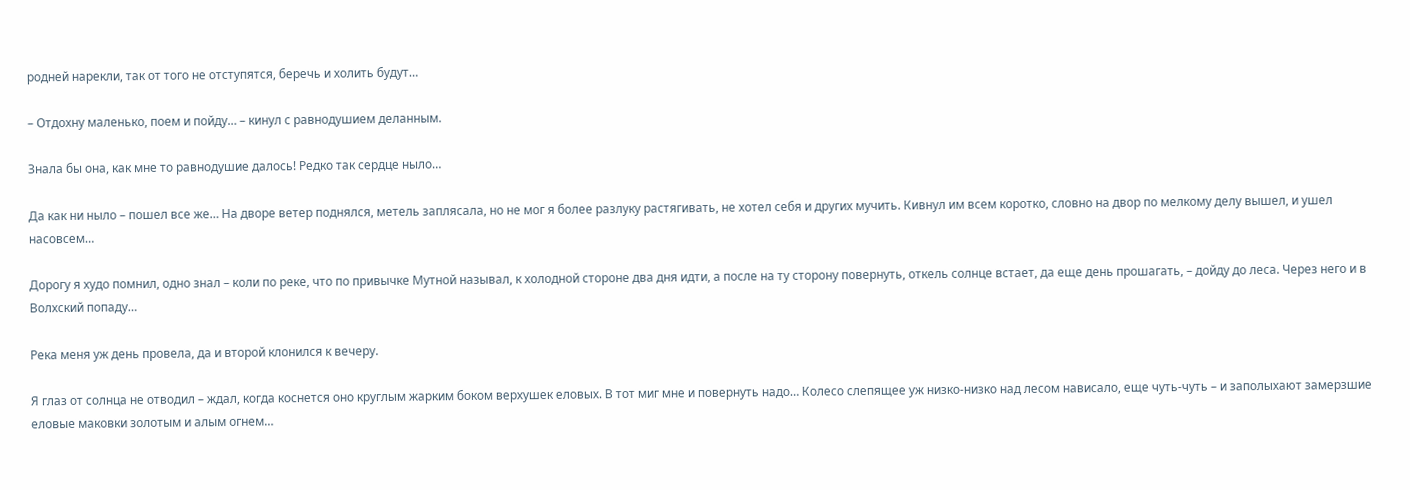родней нарекли, так от того не отступятся, беречь и холить будут…

– Отдохну маленько, поем и пойду… – кинул с равнодушием деланным.

Знала бы она, как мне то равнодушие далось! Редко так сердце ныло…

Да как ни ныло – пошел все же… На дворе ветер поднялся, метель заплясала, но не мог я более разлуку растягивать, не хотел себя и других мучить. Кивнул им всем коротко, словно на двор по мелкому делу вышел, и ушел насовсем…

Дорогу я худо помнил, одно знал – коли по реке, что по привычке Мутной называл, к холодной стороне два дня идти, а после на ту сторону повернуть, откель солнце встает, да еще день прошагать, – дойду до леса. Через него и в Волхский попаду…

Река меня уж день провела, да и второй клонился к вечеру.

Я глаз от солнца не отводил – ждал, когда коснется оно круглым жарким боком верхушек еловых. В тот миг мне и повернуть надо… Колесо слепящее уж низко-низко над лесом нависало, еще чуть-чуть – и заполыхают замерзшие еловые маковки золотым и алым огнем…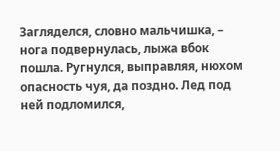Загляделся, словно мальчишка, – нога подвернулась, лыжа вбок пошла. Ругнулся, выправляя, нюхом опасность чуя, да поздно. Лед под ней подломился,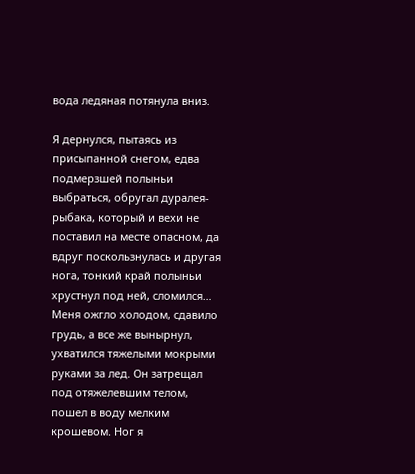вода ледяная потянула вниз.

Я дернулся, пытаясь из присыпанной снегом, едва подмерзшей полыньи выбраться, обругал дуралея-рыбака, который и вехи не поставил на месте опасном, да вдруг поскользнулась и другая нога, тонкий край полыньи хрустнул под ней, сломился… Меня ожгло холодом, сдавило грудь, а все же вынырнул, ухватился тяжелыми мокрыми руками за лед. Он затрещал под отяжелевшим телом, пошел в воду мелким крошевом. Ног я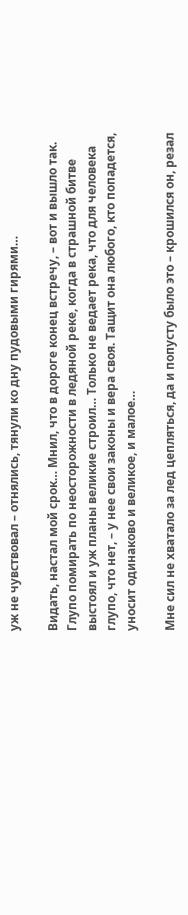уж не чувствовал – отнялись, тянули ко дну пудовыми гирями…

Видать, настал мой срок… Мнил, что в дороге конец встречу, – вот и вышло так. Глупо помирать по неосторожности в ледяной реке, когда в страшной битве выстоял и уж планы великие строил… Только не ведает река, что для человека глупо, что нет, – у нее свои законы и вера своя. Тащит она любого, кто попадется, уносит одинаково и великое, и малое…

Мне сил не хватало за лед цепляться, да и попусту было это – крошился он, резал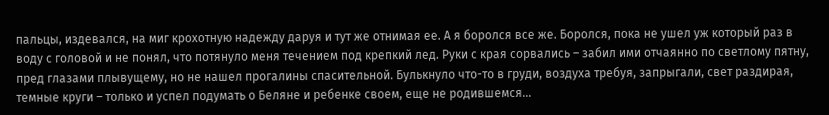пальцы, издевался, на миг крохотную надежду даруя и тут же отнимая ее. А я боролся все же. Боролся, пока не ушел уж который раз в воду с головой и не понял, что потянуло меня течением под крепкий лед. Руки с края сорвались – забил ими отчаянно по светлому пятну, пред глазами плывущему, но не нашел прогалины спасительной. Булькнуло что-то в груди, воздуха требуя, запрыгали, свет раздирая, темные круги – только и успел подумать о Беляне и ребенке своем, еще не родившемся…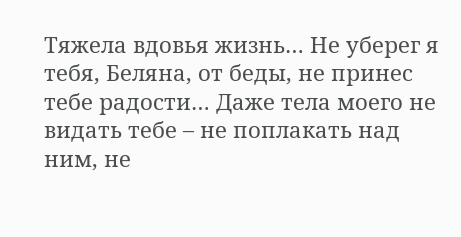Тяжела вдовья жизнь… Не уберег я тебя, Беляна, от беды, не принес тебе радости… Даже тела моего не видать тебе – не поплакать над ним, не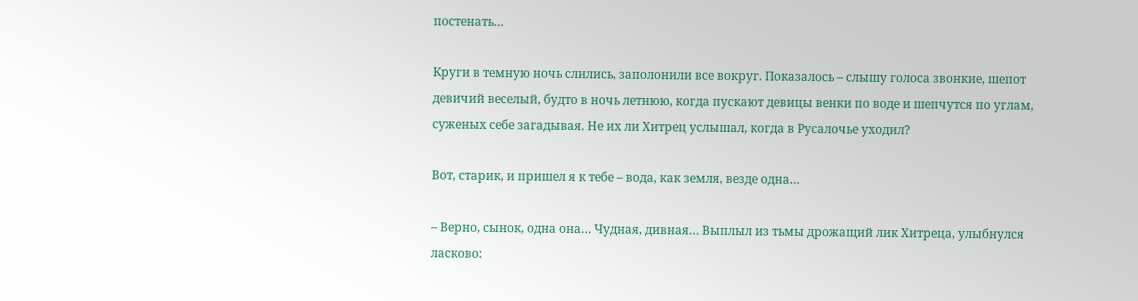постенать…

Круги в темную ночь слились, заполонили все вокруг. Показалось – слышу голоса звонкие, шепот девичий веселый, будто в ночь летнюю, когда пускают девицы венки по воде и шепчутся по углам, суженых себе загадывая. Не их ли Хитрец услышал, когда в Русалочье уходил?

Вот, старик, и пришел я к тебе – вода, как земля, везде одна…

– Верно, сынок, одна она… Чудная, дивная… Выплыл из тьмы дрожащий лик Хитреца, улыбнулся ласково: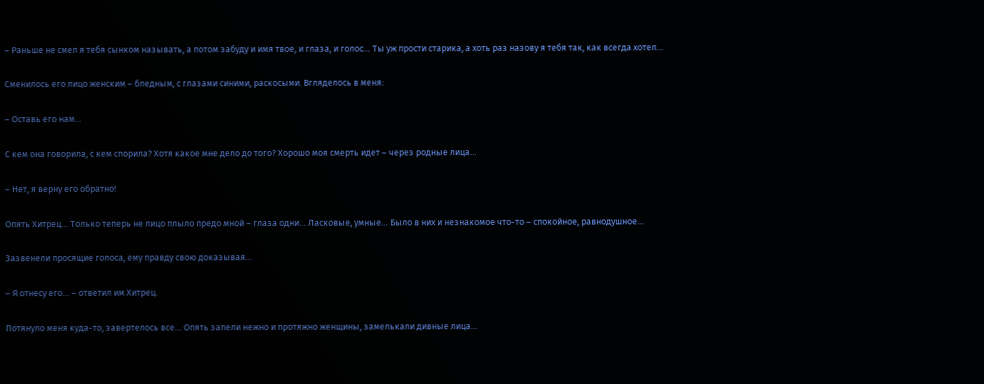– Раньше не смел я тебя сынком называть, а потом забуду и имя твое, и глаза, и голос… Ты уж прости старика, а хоть раз назову я тебя так, как всегда хотел…

Сменилось его лицо женским – бледным, с глазами синими, раскосыми. Вгляделось в меня:

– Оставь его нам…

С кем она говорила, с кем спорила? Хотя какое мне дело до того? Хорошо моя смерть идет – через родные лица…

– Нет, я верну его обратно!

Опять Хитрец… Только теперь не лицо плыло предо мной – глаза одни… Ласковые, умные… Было в них и незнакомое что-то – спокойное, равнодушное…

Зазвенели просящие голоса, ему правду свою доказывая…

– Я отнесу его… – ответил им Хитрец.

Потянуло меня куда-то, завертелось все… Опять запели нежно и протяжно женщины, замелькали дивные лица…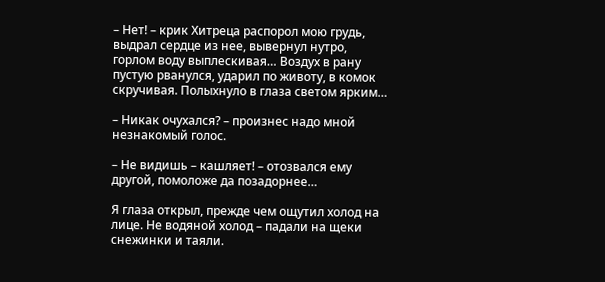– Нет! – крик Хитреца распорол мою грудь, выдрал сердце из нее, вывернул нутро, горлом воду выплескивая… Воздух в рану пустую рванулся, ударил по животу, в комок скручивая. Полыхнуло в глаза светом ярким…

– Никак очухался? – произнес надо мной незнакомый голос.

– Не видишь – кашляет! – отозвался ему другой, помоложе да позадорнее…

Я глаза открыл, прежде чем ощутил холод на лице. Не водяной холод – падали на щеки снежинки и таяли.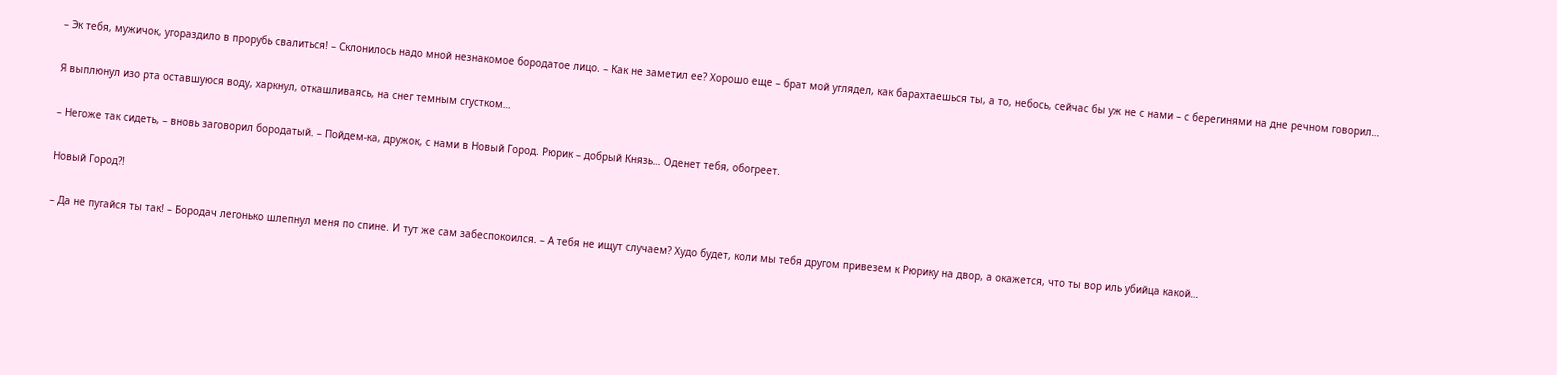– Эк тебя, мужичок, угораздило в прорубь свалиться! – Склонилось надо мной незнакомое бородатое лицо. – Как не заметил ее? Хорошо еще – брат мой углядел, как барахтаешься ты, а то, небось, сейчас бы уж не с нами – с берегинями на дне речном говорил…

Я выплюнул изо рта оставшуюся воду, харкнул, откашливаясь, на снег темным сгустком…

– Негоже так сидеть, – вновь заговорил бородатый. – Пойдем-ка, дружок, с нами в Новый Город. Рюрик – добрый Князь… Оденет тебя, обогреет.

Новый Город?!

– Да не пугайся ты так! – Бородач легонько шлепнул меня по спине. И тут же сам забеспокоился. – А тебя не ищут случаем? Худо будет, коли мы тебя другом привезем к Рюрику на двор, а окажется, что ты вор иль убийца какой…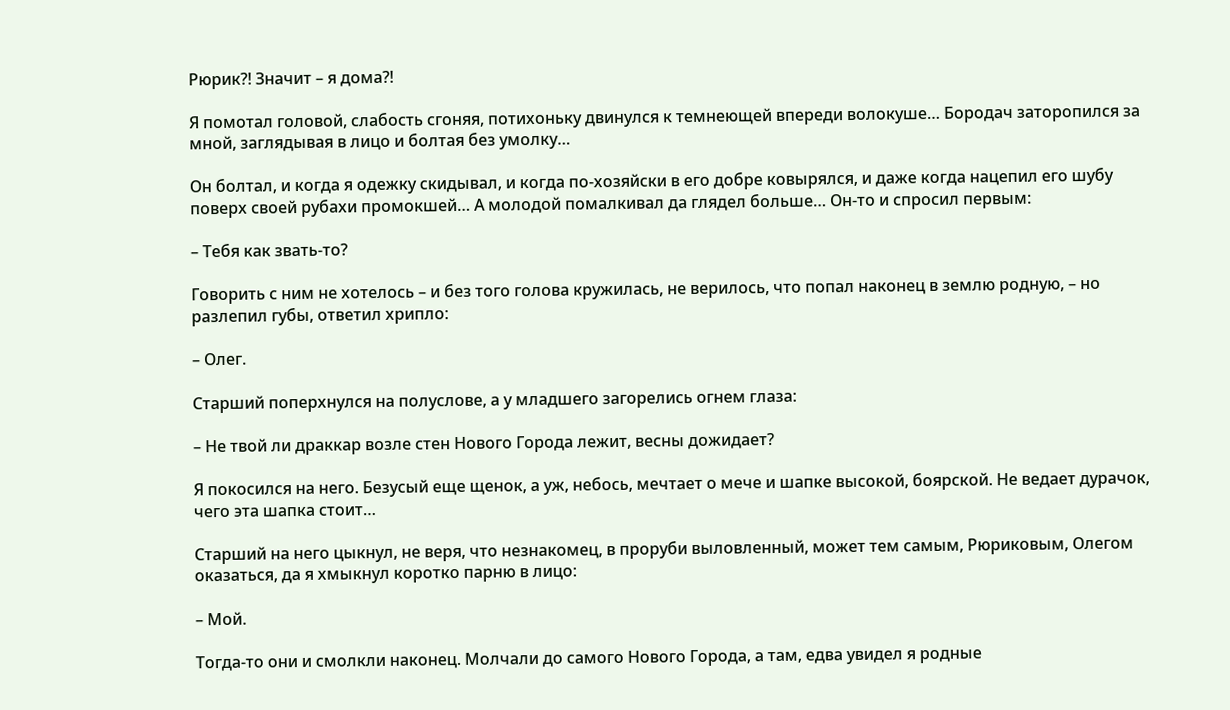Рюрик?! Значит – я дома?!

Я помотал головой, слабость сгоняя, потихоньку двинулся к темнеющей впереди волокуше… Бородач заторопился за мной, заглядывая в лицо и болтая без умолку…

Он болтал, и когда я одежку скидывал, и когда по-хозяйски в его добре ковырялся, и даже когда нацепил его шубу поверх своей рубахи промокшей… А молодой помалкивал да глядел больше… Он-то и спросил первым:

– Тебя как звать-то?

Говорить с ним не хотелось – и без того голова кружилась, не верилось, что попал наконец в землю родную, – но разлепил губы, ответил хрипло:

– Олег.

Старший поперхнулся на полуслове, а у младшего загорелись огнем глаза:

– Не твой ли драккар возле стен Нового Города лежит, весны дожидает?

Я покосился на него. Безусый еще щенок, а уж, небось, мечтает о мече и шапке высокой, боярской. Не ведает дурачок, чего эта шапка стоит…

Старший на него цыкнул, не веря, что незнакомец, в проруби выловленный, может тем самым, Рюриковым, Олегом оказаться, да я хмыкнул коротко парню в лицо:

– Мой.

Тогда-то они и смолкли наконец. Молчали до самого Нового Города, а там, едва увидел я родные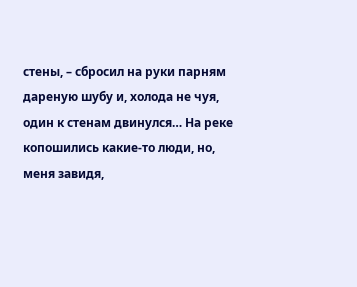стены, – сбросил на руки парням дареную шубу и, холода не чуя, один к стенам двинулся… На реке копошились какие-то люди, но, меня завидя,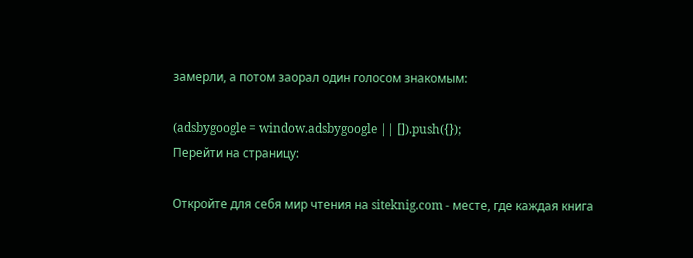замерли, а потом заорал один голосом знакомым:

(adsbygoogle = window.adsbygoogle || []).push({});
Перейти на страницу:

Откройте для себя мир чтения на siteknig.com - месте, где каждая книга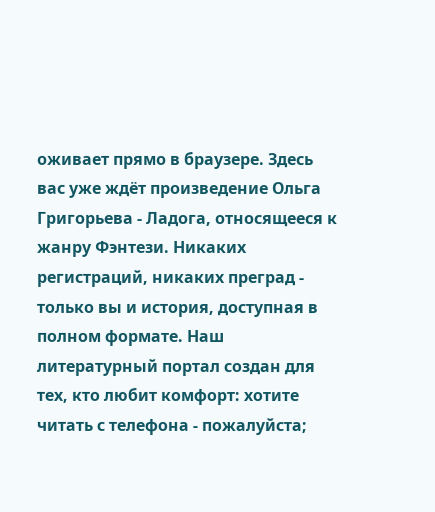оживает прямо в браузере. Здесь вас уже ждёт произведение Ольга Григорьева - Ладога, относящееся к жанру Фэнтези. Никаких регистраций, никаких преград - только вы и история, доступная в полном формате. Наш литературный портал создан для тех, кто любит комфорт: хотите читать с телефона - пожалуйста;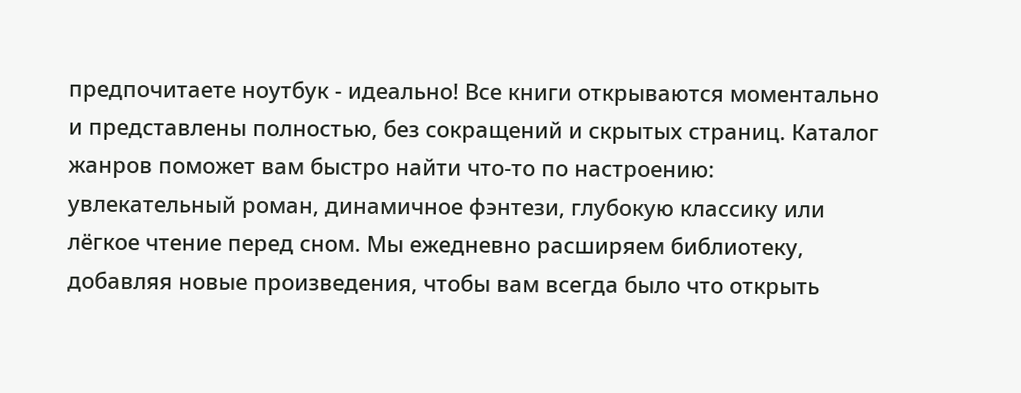предпочитаете ноутбук - идеально! Все книги открываются моментально и представлены полностью, без сокращений и скрытых страниц. Каталог жанров поможет вам быстро найти что-то по настроению: увлекательный роман, динамичное фэнтези, глубокую классику или лёгкое чтение перед сном. Мы ежедневно расширяем библиотеку, добавляя новые произведения, чтобы вам всегда было что открыть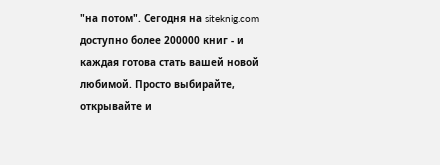"на потом". Сегодня на siteknig.com доступно более 200000 книг - и каждая готова стать вашей новой любимой. Просто выбирайте, открывайте и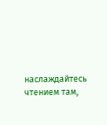наслаждайтесь чтением там,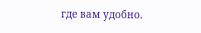где вам удобно.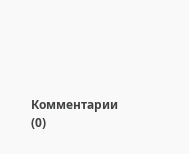Комментарии (0)